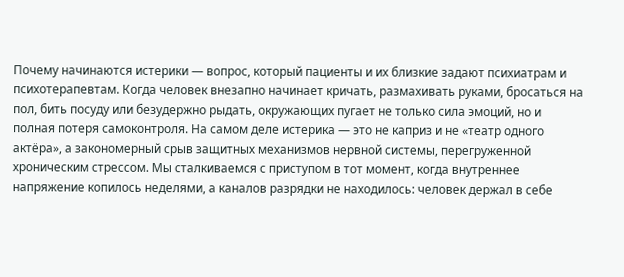Почему начинаются истерики — вопрос, который пациенты и их близкие задают психиатрам и психотерапевтам. Когда человек внезапно начинает кричать, размахивать руками, бросаться на пол, бить посуду или безудержно рыдать, окружающих пугает не только сила эмоций, но и полная потеря самоконтроля. На самом деле истерика — это не каприз и не «театр одного актёра», а закономерный срыв защитных механизмов нервной системы, перегруженной хроническим стрессом. Мы сталкиваемся с приступом в тот момент, когда внутреннее напряжение копилось неделями, а каналов разрядки не находилось: человек держал в себе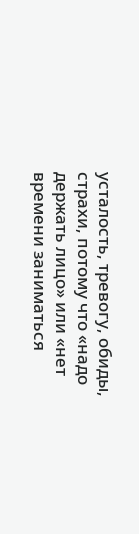усталость, тревогу, обиды, страхи, потому что «надо держать лицо» или «нет времени заниматься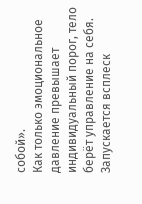собой».
Как только эмоциональное давление превышает индивидуальный порог, тело берёт управление на себя. Запускается всплеск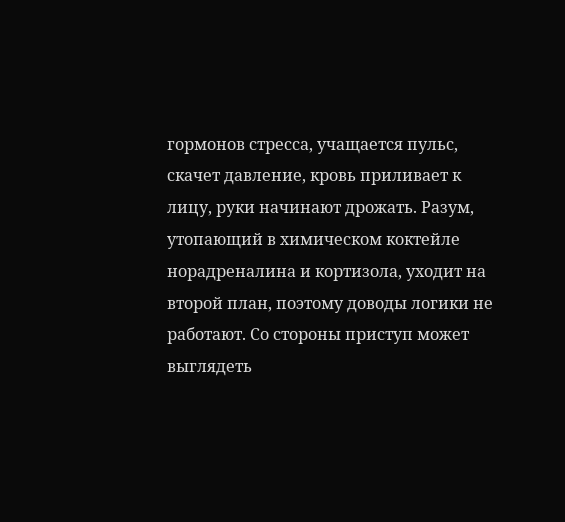гормонов стресса, учащается пульс, скачет давление, кровь приливает к лицу, руки начинают дрожать. Разум, утопающий в химическом коктейле норадреналина и кортизола, уходит на второй план, поэтому доводы логики не работают. Со стороны приступ может выглядеть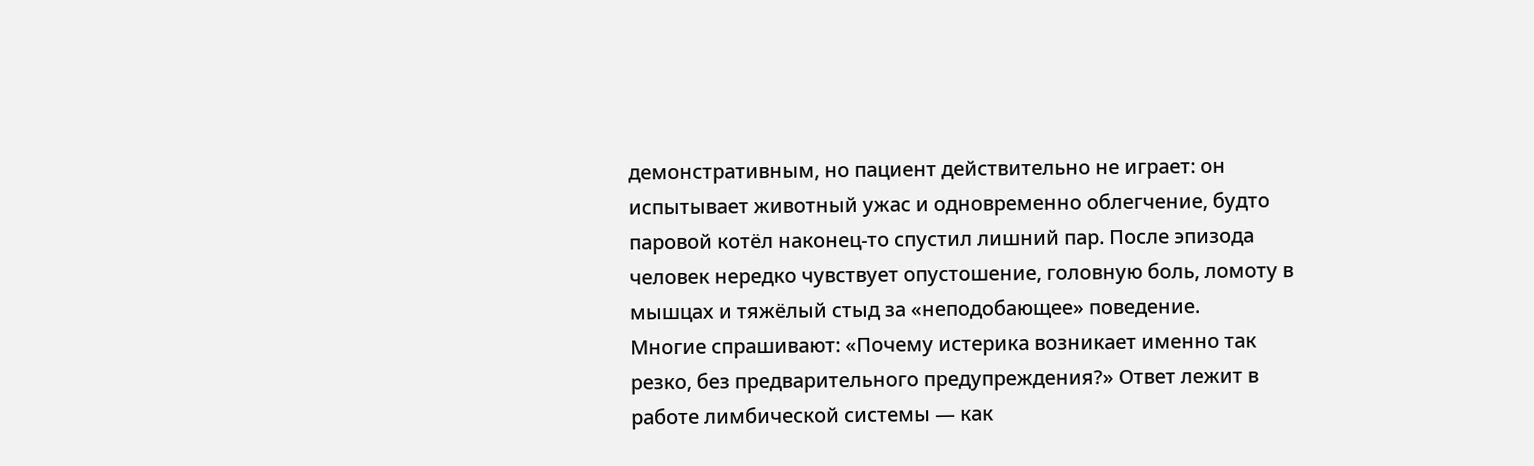демонстративным, но пациент действительно не играет: он испытывает животный ужас и одновременно облегчение, будто паровой котёл наконец-то спустил лишний пар. После эпизода человек нередко чувствует опустошение, головную боль, ломоту в мышцах и тяжёлый стыд за «неподобающее» поведение.
Многие спрашивают: «Почему истерика возникает именно так резко, без предварительного предупреждения?» Ответ лежит в работе лимбической системы — как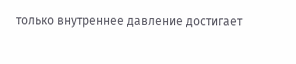только внутреннее давление достигает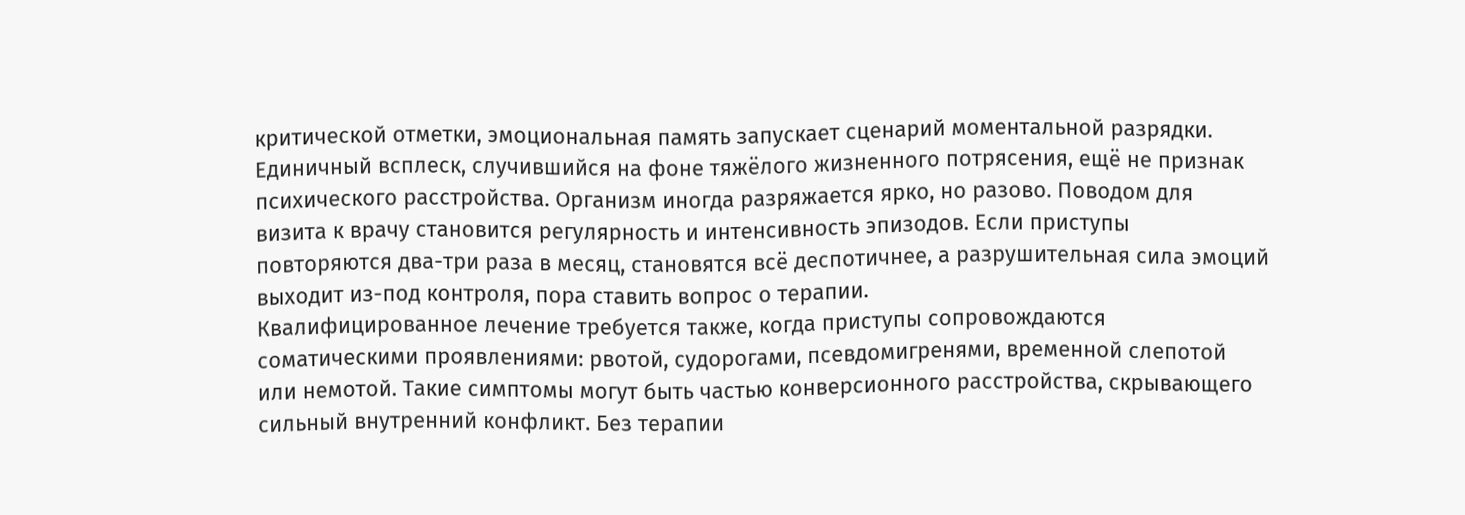критической отметки, эмоциональная память запускает сценарий моментальной разрядки.
Единичный всплеск, случившийся на фоне тяжёлого жизненного потрясения, ещё не признак психического расстройства. Организм иногда разряжается ярко, но разово. Поводом для визита к врачу становится регулярность и интенсивность эпизодов. Если приступы повторяются два-три раза в месяц, становятся всё деспотичнее, а разрушительная сила эмоций выходит из-под контроля, пора ставить вопрос о терапии.
Квалифицированное лечение требуется также, когда приступы сопровождаются соматическими проявлениями: рвотой, судорогами, псевдомигренями, временной слепотой или немотой. Такие симптомы могут быть частью конверсионного расстройства, скрывающего сильный внутренний конфликт. Без терапии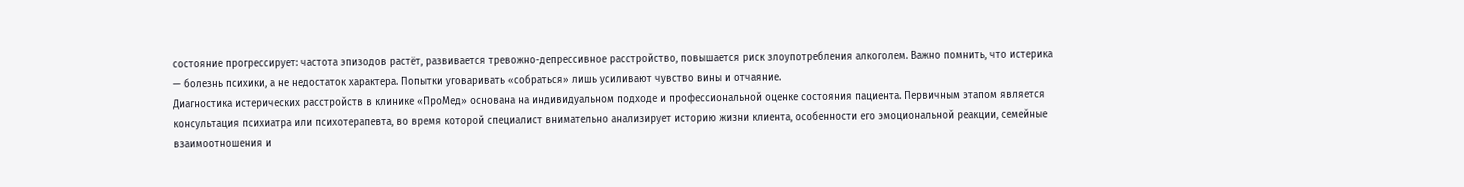состояние прогрессирует: частота эпизодов растёт, развивается тревожно-депрессивное расстройство, повышается риск злоупотребления алкоголем. Важно помнить, что истерика — болезнь психики, а не недостаток характера. Попытки уговаривать «собраться» лишь усиливают чувство вины и отчаяние.
Диагностика истерических расстройств в клинике «ПроМед» основана на индивидуальном подходе и профессиональной оценке состояния пациента. Первичным этапом является консультация психиатра или психотерапевта, во время которой специалист внимательно анализирует историю жизни клиента, особенности его эмоциональной реакции, семейные взаимоотношения и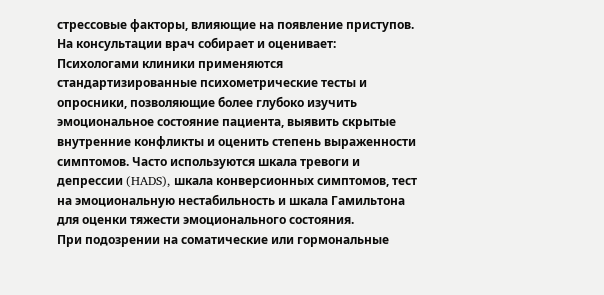стрессовые факторы, влияющие на появление приступов.
На консультации врач собирает и оценивает:
Психологами клиники применяются стандартизированные психометрические тесты и опросники, позволяющие более глубоко изучить эмоциональное состояние пациента, выявить скрытые внутренние конфликты и оценить степень выраженности симптомов. Часто используются шкала тревоги и депрессии (HADS), шкала конверсионных симптомов, тест на эмоциональную нестабильность и шкала Гамильтона для оценки тяжести эмоционального состояния.
При подозрении на соматические или гормональные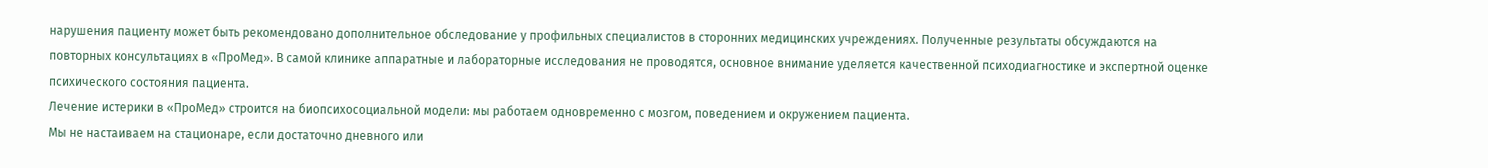нарушения пациенту может быть рекомендовано дополнительное обследование у профильных специалистов в сторонних медицинских учреждениях. Полученные результаты обсуждаются на повторных консультациях в «ПроМед». В самой клинике аппаратные и лабораторные исследования не проводятся, основное внимание уделяется качественной психодиагностике и экспертной оценке психического состояния пациента.
Лечение истерики в «ПроМед» строится на биопсихосоциальной модели: мы работаем одновременно с мозгом, поведением и окружением пациента.
Мы не настаиваем на стационаре, если достаточно дневного или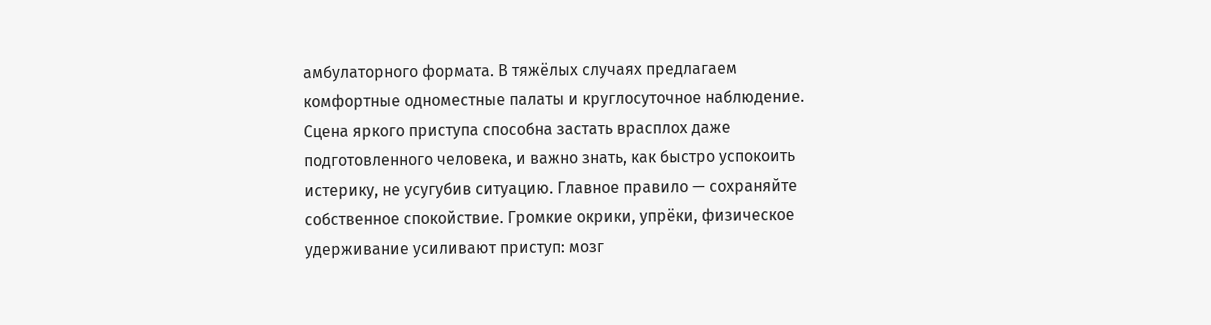амбулаторного формата. В тяжёлых случаях предлагаем комфортные одноместные палаты и круглосуточное наблюдение.
Сцена яркого приступа способна застать врасплох даже подготовленного человека, и важно знать, как быстро успокоить истерику, не усугубив ситуацию. Главное правило — сохраняйте собственное спокойствие. Громкие окрики, упрёки, физическое удерживание усиливают приступ: мозг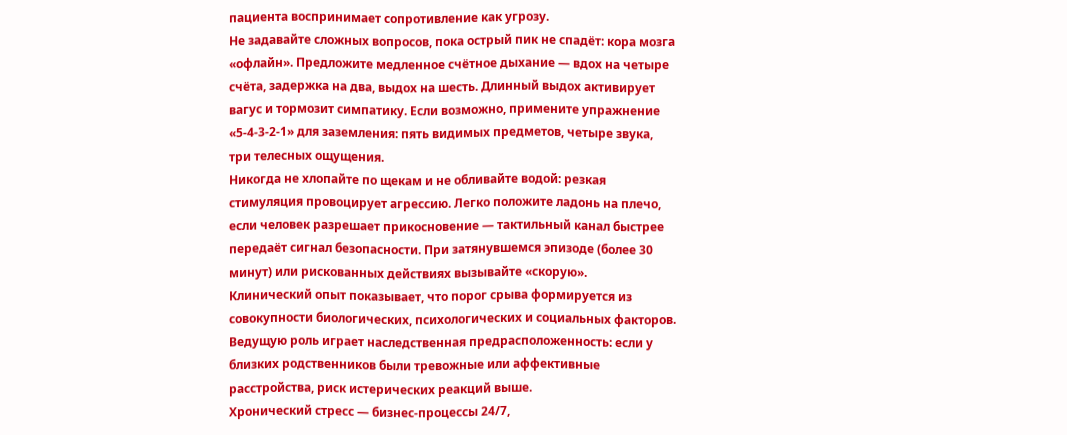пациента воспринимает сопротивление как угрозу.
Не задавайте сложных вопросов, пока острый пик не спадёт: кора мозга «офлайн». Предложите медленное счётное дыхание — вдох на четыре счёта, задержка на два, выдох на шесть. Длинный выдох активирует вагус и тормозит симпатику. Если возможно, примените упражнение «5-4-3-2-1» для заземления: пять видимых предметов, четыре звука, три телесных ощущения.
Никогда не хлопайте по щекам и не обливайте водой: резкая стимуляция провоцирует агрессию. Легко положите ладонь на плечо, если человек разрешает прикосновение — тактильный канал быстрее передаёт сигнал безопасности. При затянувшемся эпизоде (более 30 минут) или рискованных действиях вызывайте «скорую».
Клинический опыт показывает, что порог срыва формируется из совокупности биологических, психологических и социальных факторов. Ведущую роль играет наследственная предрасположенность: если у близких родственников были тревожные или аффективные расстройства, риск истерических реакций выше.
Хронический стресс — бизнес-процессы 24/7,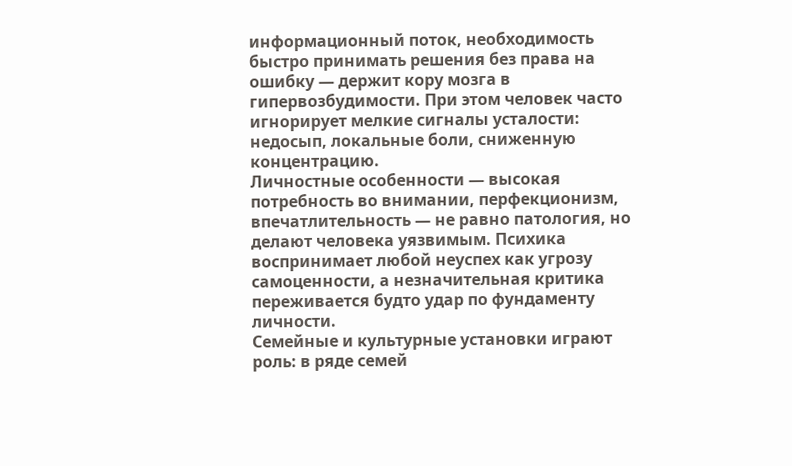информационный поток, необходимость быстро принимать решения без права на ошибку — держит кору мозга в гипервозбудимости. При этом человек часто игнорирует мелкие сигналы усталости: недосып, локальные боли, сниженную концентрацию.
Личностные особенности — высокая потребность во внимании, перфекционизм, впечатлительность — не равно патология, но делают человека уязвимым. Психика воспринимает любой неуспех как угрозу самоценности, а незначительная критика переживается будто удар по фундаменту личности.
Семейные и культурные установки играют роль: в ряде семей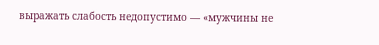выражать слабость недопустимо — «мужчины не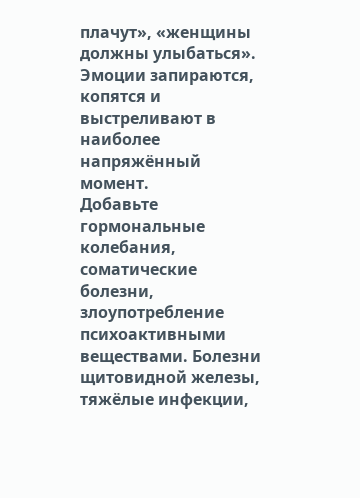плачут», «женщины должны улыбаться». Эмоции запираются, копятся и выстреливают в наиболее напряжённый момент.
Добавьте гормональные колебания, соматические болезни, злоупотребление психоактивными веществами. Болезни щитовидной железы, тяжёлые инфекции,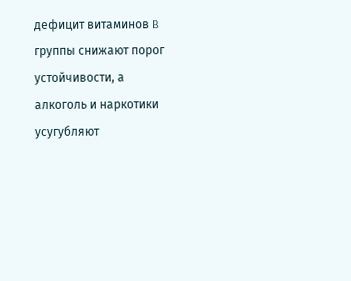дефицит витаминов B группы снижают порог устойчивости, а алкоголь и наркотики усугубляют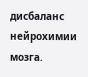дисбаланс нейрохимии мозга.